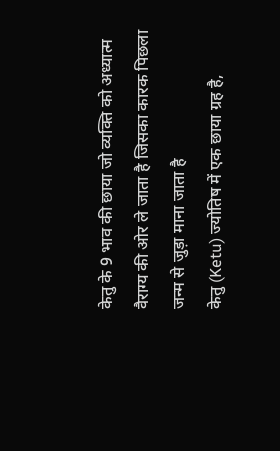केतु के 9 भाव की छाया जो व्यक्ति को अध्यात्म वैराग्य की ओर ले जाता है जिसका कारक पिछला जन्म से जुड़ा माना जाता है
केतु (Ketu) ज्योतिष में एक छाया ग्रह है,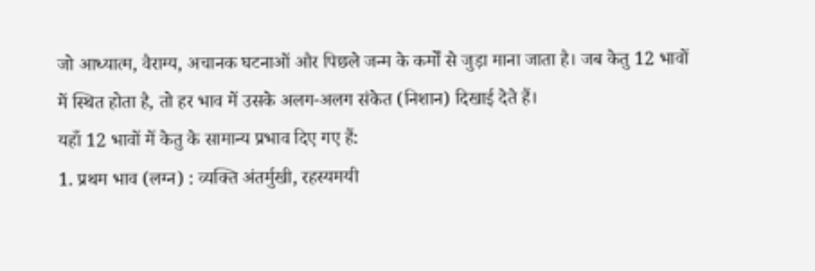जो आध्यात्म, वैराग्य, अचानक घटनाओं और पिछले जन्म के कर्मों से जुड़ा माना जाता है। जब केतु 12 भावों में स्थित होता है, तो हर भाव में उसके अलग-अलग संकेत (निशान) दिखाई देते हैं।
यहाँ 12 भावों में केतु के सामान्य प्रभाव दिए गए हैं:
1. प्रथम भाव (लग्न) : व्यक्ति अंतर्मुखी, रहस्यमयी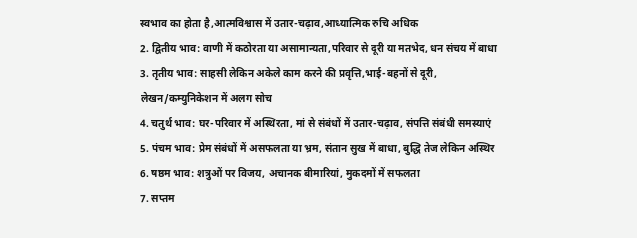स्वभाव का होता है,आत्मविश्वास में उतार-चढ़ाव,आध्यात्मिक रुचि अधिक
2. द्वितीय भाव: वाणी में कठोरता या असामान्यता,परिवार से दूरी या मतभेद, धन संचय में बाधा
3. तृतीय भाव: साहसी लेकिन अकेले काम करने की प्रवृत्ति,भाई-बहनों से दूरी, लेखन/कम्युनिकेशन में अलग सोच
4. चतुर्थ भाव: घर-परिवार में अस्थिरता, मां से संबंधों में उतार-चढ़ाव, संपत्ति संबंधी समस्याएं
5. पंचम भाव: प्रेम संबंधों में असफलता या भ्रम, संतान सुख में बाधा, बुद्धि तेज लेकिन अस्थिर
6. षष्ठम भाव: शत्रुओं पर विजय, अचानक बीमारियां, मुकदमों में सफलता
7. सप्तम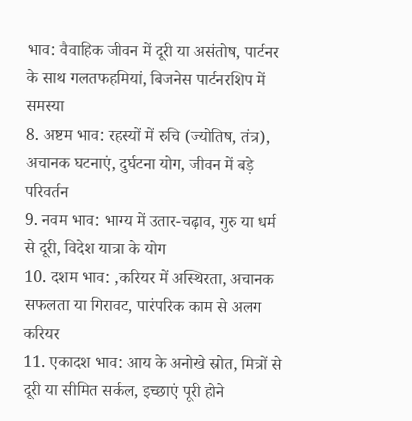भाव: वैवाहिक जीवन में दूरी या असंतोष, पार्टनर के साथ गलतफहमियां, बिजनेस पार्टनरशिप में समस्या
8. अष्टम भाव: रहस्यों में रुचि (ज्योतिष, तंत्र), अचानक घटनाएं, दुर्घटना योग, जीवन में बड़े परिवर्तन
9. नवम भाव: भाग्य में उतार-चढ़ाव, गुरु या धर्म से दूरी, विदेश यात्रा के योग
10. दशम भाव: ,करियर में अस्थिरता, अचानक सफलता या गिरावट, पारंपरिक काम से अलग करियर
11. एकादश भाव: आय के अनोखे स्रोत, मित्रों से दूरी या सीमित सर्कल, इच्छाएं पूरी होने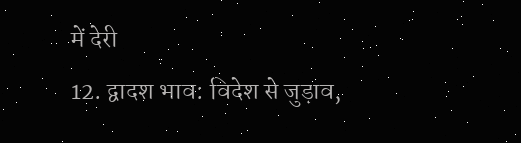में देरी
12. द्वादश भाव: विदेश से जुड़ाव,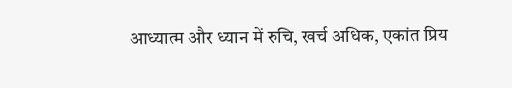आध्यात्म और ध्यान में रुचि, खर्च अधिक, एकांत प्रिय